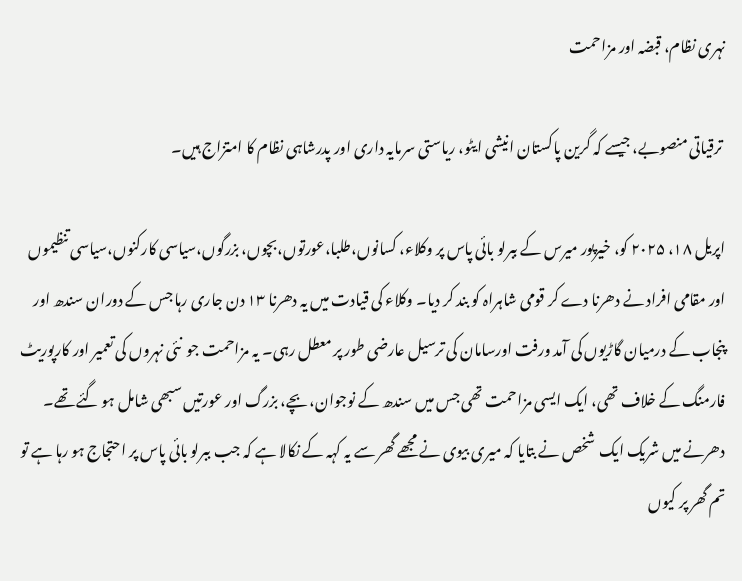نہری نظام، قبضہ اور مزاحمت

 ترقیاتی منصوبے، جیسے کہ گرین پاکستان انیشی ایٹو، ریاستی سرمایہ داری اور پدرشاہی نظام کا امتزاج ہیں۔

اپریل ۱۸، ۲۰۲۵ کو، خیرپور میرس کے ببرلو بائی پاس پر وکلاء، کسانوں،طلبا،عورتوں،بچوں، بزرگوں،سیاسی کارکنوں،سیاسی تنظیموں اور مقامی افراد نے دھرنا دے کر قومی شاہراہ کو بند کر دیا۔ وکلاء کی قیادت میں یہ دھرنا ۱۳ دن جاری رہا جس کے دوران سندھ اور پنجاب کے درمیان گاڑیوں کی آمد ورفت اورسامان کی ترسیل عارضی طور پر معطل رہی۔ یہ مزاحمت جو  نئی نہروں کی تعمیر اور کارپوریٹ فارمنگ کے خلاف تھی، ایک ایسی مزاحمت تھی جس میں سندھ کے نوجوان، بچے، بزرگ اور عورتیں سبھی شامل ہو گئے تھے۔ دھرنے میں شریک ایک  شخص نے بتایا کہ میری بیوی نے مجھے گھر سے یہ کہہ کے نکالا ہے کہ جب ببرلو بائی پاس پر احتجاج ہو رہا ہے تو تم گھر پر کیوں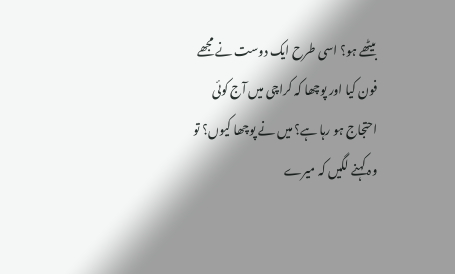بیٹھے ہو؟ اسی طرح ایک دوست نے مجھے فون کیا اور پوچھا کہ کراچی میں آج کوئی احتجاج ہو رہا ہے؟ میں نے پوچھا کیوں؟ تو وہ کہنے لگیں کہ میرے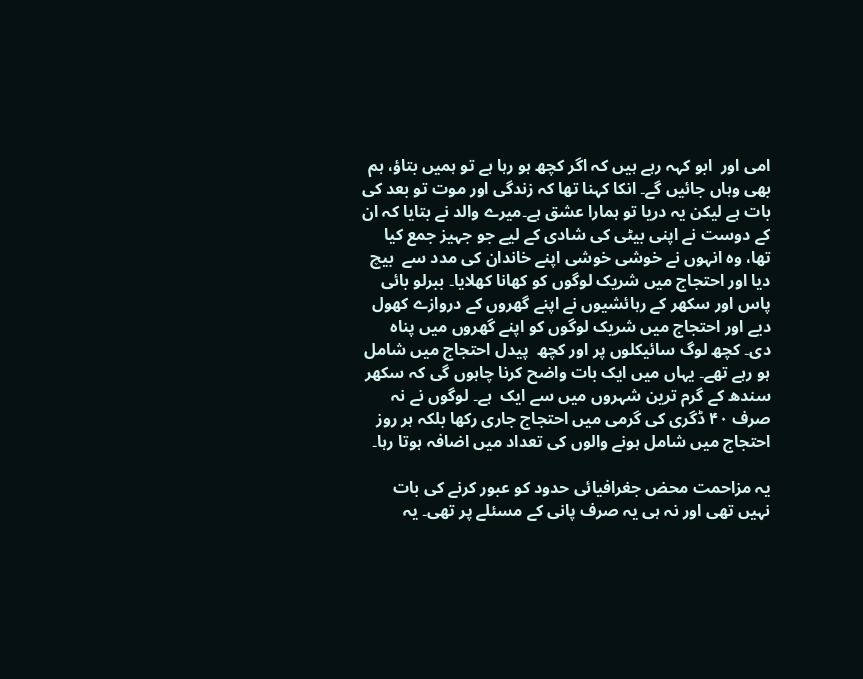امی اور  ابو کہہ رہے ہیں کہ اگر کچھ ہو رہا ہے تو ہمیں بتاؤ، ہم بھی وہاں جائیں گے۔ انکا کہنا تھا کہ زندگی اور موت تو بعد کی بات ہے لیکن یہ دریا تو ہمارا عشق ہے۔میرے والد نے بتایا کہ ان  کے دوست نے اپنی بیٹی کی شادی کے لیے جو جہیز جمع کیا تھا، وہ انہوں نے خوشی خوشی اپنے خاندان کی مدد سے  بیچ دیا اور احتجاج میں شریک لوگوں کو کھانا کھلایا۔ ببرلو بائی پاس اور سکھر کے رہائشیوں نے اپنے گھروں کے دروازے کھول دیے اور احتجاج میں شریک لوگوں کو اپنے گھروں میں پناہ دی۔ کچھ لوگ سائیکلوں پر اور کچھ  پیدل احتجاج میں شامل ہو رہے تھے۔ یہاں میں ایک بات واضح کرنا چاہوں گی کہ سکھر سندھ کے گرم ترین شہروں میں سے ایک  ہے۔ لوگوں نے نہ صرف ۴۰ ڈگری کی گرمی میں احتجاج جاری رکھا بلکہ ہر روز احتجاج میں شامل ہونے والوں کی تعداد میں اضافہ ہوتا رہا۔

یہ مزاحمت محض جغرافیائی حدود کو عبور کرنے کی بات نہیں تھی اور نہ ہی یہ صرف پانی کے مسئلے پر تھی۔ یہ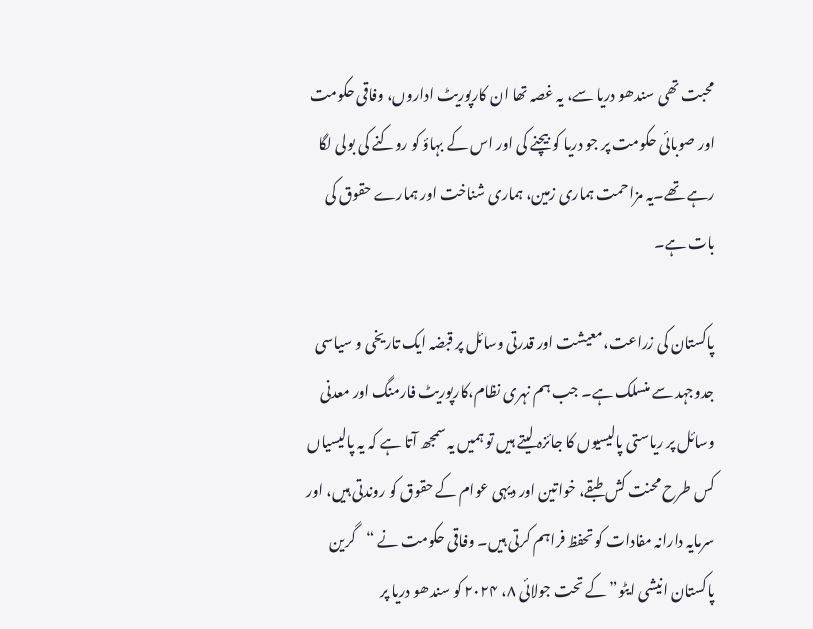محبت تھی سندھو دریا سے، یہ غصہ تھا ان کارپوریٹ اداروں، وفاقی حکومت اور صوبائی حکومت پر جو دریا کو بیچنے کی اور اس کے بہاؤ کو روکنے کی بولی لگا رہے تھے۔یہ مزاحمت ہماری زمین، ہماری شناخت اور ہمارے حقوق کی بات ہے۔

پاکستان کی زراعت،معیشت اور قدرتی وسائل پر قبضہ ایک تاریخی و سیاسی جدوجہد سے منسلک ہے۔ جب ہم نہری نظام،کارپوریٹ فارمنگ اور معدنی وسائل پر ریاستی پالیسیوں کا جائزہ لیتے ہیں تو ہمیں یہ سمجھ آتا ہے کہ یہ پالیسیاں کس طرح محنت کش طبقے، خواتین اور دیہی عوام کے حقوق کو روندتی ہیں، اور سرمایہ دارانہ مفادات کو تحفظ فراہم کرتی ہیں۔ وفاقی حکومت نے “گرین پاکستان انیشی ایٹو” کے تحت جولائی ۸، ۲۰۲۴ کو سندھو دریا پر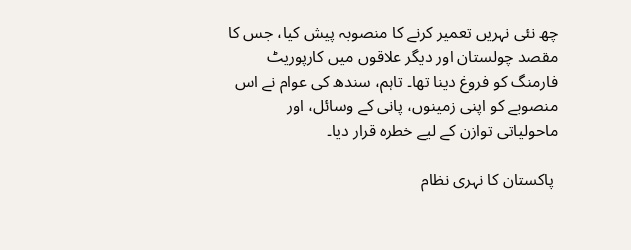چھ نئی نہریں تعمیر کرنے کا منصوبہ پیش کیا، جس کا مقصد چولستان اور دیگر علاقوں میں کارپوریٹ فارمنگ کو فروغ دینا تھا۔ تاہم، سندھ کی عوام نے اس منصوبے کو اپنی زمینوں، پانی کے وسائل، اور ماحولیاتی توازن کے لیے خطرہ قرار دیا۔

 پاکستان کا نہری نظام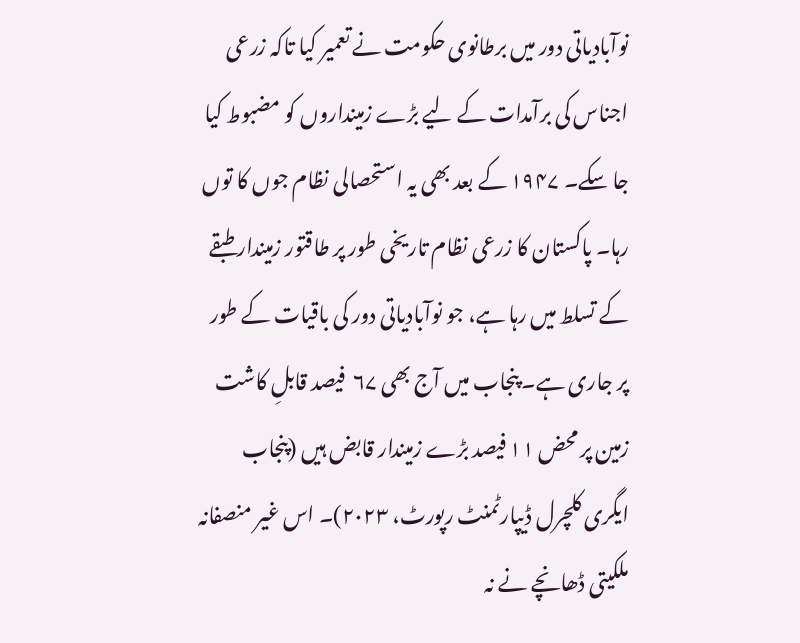نوآبادیاتی دور میں برطانوی حکومت نے تعمیر کیا تاکہ زرعی اجناس کی برآمدات کے لیے بڑے زمینداروں کو مضبوط کیا جا سکے۔ ۱۹۴۷ کے بعد بھی یہ استحصالی نظام جوں کا توں رہا۔ پاکستان کا زرعی نظام تاریخی طور پر طاقتور زمیندار طبقے کے تسلط میں رہا ہے، جو نوآبادیاتی دور کی باقیات کے طور پر جاری ہے۔ پنجاب میں آج بھی ۶۷  فیصد قابلِ کاشت زمین پر محض ۱۱ فیصد بڑے زمیندار قابض ہیں (پنجاب ایگری کلچرل ڈیپارٹمنٹ رپورٹ، ۲۰۲۳)۔ اس غیر منصفانہ ملکیتی ڈھانچے نے نہ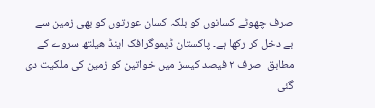صرف چھوٹے کسانوں کو بلکہ کسان عورتوں کو بھی زمین سے بے دخل کر رکھا ہے۔ پاکستان ڈیموگرافک اینڈ ھیلتھ سروے کے مطابق  صرف ۲ فیصد کیسز میں خواتین کو زمین کی ملکیت دی گئی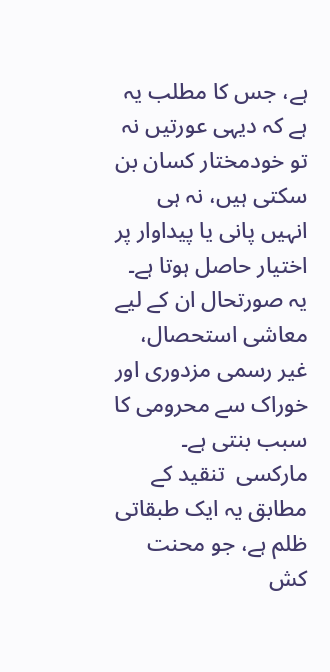ہے، جس کا مطلب یہ ہے کہ دیہی عورتیں نہ تو خودمختار کسان بن سکتی ہیں، نہ ہی انہیں پانی یا پیداوار پر اختیار حاصل ہوتا ہے۔ یہ صورتحال ان کے لیے معاشی استحصال، غیر رسمی مزدوری اور خوراک سے محرومی کا سبب بنتی ہے۔ مارکسی  تنقید کے مطابق یہ ایک طبقاتی ظلم ہے، جو محنت کش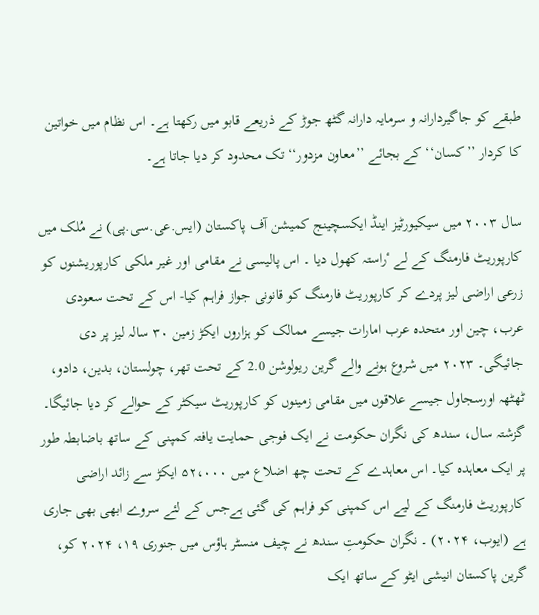طبقے کو جاگیردارانہ و سرمایہ دارانہ گٹھ جوڑ کے ذریعے قابو میں رکھتا ہے۔ اس نظام میں خواتین کا کردار ’’کسان‘‘ کے بجائے ’’معاون مزدور‘‘ تک محدود کر دیا جاتا ہے۔

سال ۲۰۰۳ میں سیکیورٹیز اینڈ ایکسچینج کمیشن آف پاکستان (ایس.عی.سی.پی) نے مُلک میں کارپوریٹ فارمنگ کے لے ٴراستہ کھول دیا ۔ اس پالیسی نے مقامی اور غیر ملکی کارپوریشنوں کو زرعی اراضی لیز پردے کر کارپوریٹ فارمنگ کو قانونی جواز فراہم کیا- اس کے تحت سعودی عرب، چین اور متحدہ عرب امارات جیسے ممالک کو ہزاروں ایکڑ زمین ۳۰ سالہ لیز پر دی جائیگی۔ ۲۰۲۳ میں شروع ہونے والے گرین ریولوشن 2.0 کے تحت تھر، چولستان، بدین، دادو، ٹھٹھہ اورسجاول جیسے علاقوں میں مقامی زمینوں کو کارپوریٹ سیکٹر کے حوالے کر دیا جائیگا۔ گزشتہ سال، سندھ کی نگران حکومت نے ایک فوجی حمایت یافتہ کمپنی کے ساتھ باضابطہ طور پر ایک معاہدہ کیا۔ اس معاہدے کے تحت چھ اضلاع میں ۵۲،۰۰۰ ایکڑ سے زائد اراضی کارپوریٹ فارمنگ کے لیے اس کمپنی کو فراہم کی گئی ہےجس کے لئے سروے ابھی بھی جاری ہے (ایوب، ۲۰۲۴) ۔ نگران حکومتِ سندھ نے چیف منسٹر ہاؤس میں جنوری ۱۹، ۲۰۲۴ کو، گرین پاکستان انیشی ایٹو کے ساتھ ایک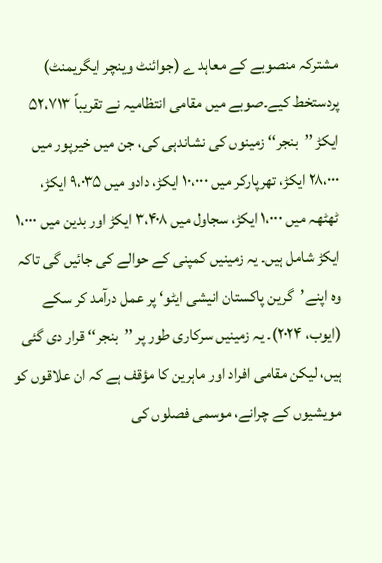مشترکہ منصوبے کے معاہد ے (جوائنٹ وینچر ایگریمنٹ) پردستخط کیے۔صوبے میں مقامی انتظامیہ نے تقریباً ۵۲،۷۱۳ ایکڑ ’’بنجر‘‘ زمینوں کی نشاندہی کی، جن میں خیرپور میں ۲۸،۰۰۰ ایکڑ، تھرپارکر میں ۱۰،۰۰۰ ایکڑ، دادو میں ۹،۰۳۵ ایکڑ، ٹھٹھہ میں ۱،۰۰۰ ایکڑ، سجاول میں ۳،۴۰۸ ایکڑ اور بدین میں ۱،۰۰۰ ایکڑ شامل ہیں۔ یہ زمینیں کمپنی کے حوالے کی جائیں گی تاکہ وہ اپنے’گرین پاکستان انیشی ایٹو‘ پر عمل درآمد کر سکے (ایوب، ۲۰۲۴)۔ یہ زمینیں سرکاری طور پر ’’بنجر‘‘ قرار دی گئی ہیں، لیکن مقامی افراد اور ماہرین کا مؤقف ہے کہ ان علاقوں کو مویشیوں کے چرانے، موسمی فصلوں کی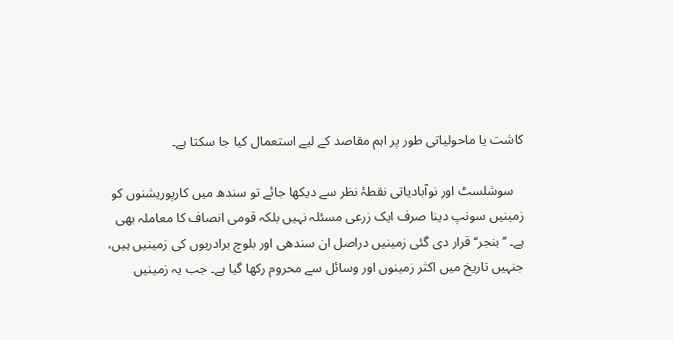کاشت یا ماحولیاتی طور پر اہم مقاصد کے لیے استعمال کیا جا سکتا ہے۔

   سوشلسٹ اور نوآبادیاتی نقطۂ نظر سے دیکھا جائے تو سندھ میں کارپوریشنوں کو زمینیں سونپ دینا صرف ایک زرعی مسئلہ نہیں بلکہ قومی انصاف کا معاملہ بھی ہے۔ ’’بنجر‘‘ قرار دی گئی زمینیں دراصل ان سندھی اور بلوچ برادریوں کی زمینیں ہیں، جنہیں تاریخ میں اکثر زمینوں اور وسائل سے محروم رکھا گیا ہے۔ جب یہ زمینیں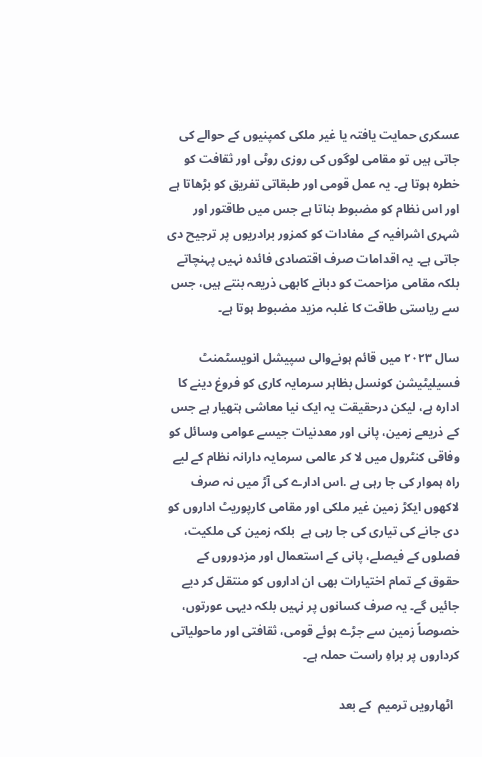عسکری حمایت یافتہ یا غیر ملکی کمپنیوں کے حوالے کی جاتی ہیں تو مقامی لوگوں کی روزی روٹی اور ثقافت کو خطرہ ہوتا ہے۔ یہ عمل قومی اور طبقاتی تفریق کو بڑھاتا ہے اور اس نظام کو مضبوط بناتا ہے جس میں طاقتور اور شہری اشرافیہ کے مفادات کو کمزور برادریوں پر ترجیح دی جاتی ہے۔ یہ اقدامات صرف اقتصادی فائدہ نہیں پہنچاتے بلکہ مقامی مزاحمت کو دبانے کابھی ذریعہ بنتے ہیں، جس سے ریاستی طاقت کا غلبہ مزید مضبوط ہوتا ہے۔

سال ۲۰۲۳ میں قائم ہونےوالی سپیشل انویسٹمنٹ فسیلیٹیشن کونسل بظاہر سرمایہ کاری کو فروغ دینے کا ادارہ ہے، لیکن درحقیقت یہ ایک نیا معاشی ہتھیار ہے جس کے ذریعے زمین، پانی اور معدنیات جیسے عوامی وسائل کو وفاقی کنٹرول میں لا کر عالمی سرمایہ دارانہ نظام کے لیے راہ ہموار کی جا رہی ہے .اس ادارے کی آڑ میں نہ صرف لاکھوں ایکڑ زمین غیر ملکی اور مقامی کارپوریٹ اداروں کو دی جانے کی تیاری کی جا رہی ہے  بلکہ زمین کی ملکیت، فصلوں کے فیصلے، پانی کے استعمال اور مزدوروں کے حقوق کے تمام اختیارات بھی ان اداروں کو منتقل کر دیے جائیں گے۔ یہ صرف کسانوں پر نہیں بلکہ دیہی عورتوں، خصوصاً زمین سے جڑے ہوئے قومی، ثقافتی اور ماحولیاتی کرداروں پر براہِ راست حملہ ہے۔

  اٹھارویں ترمیم  کے بعد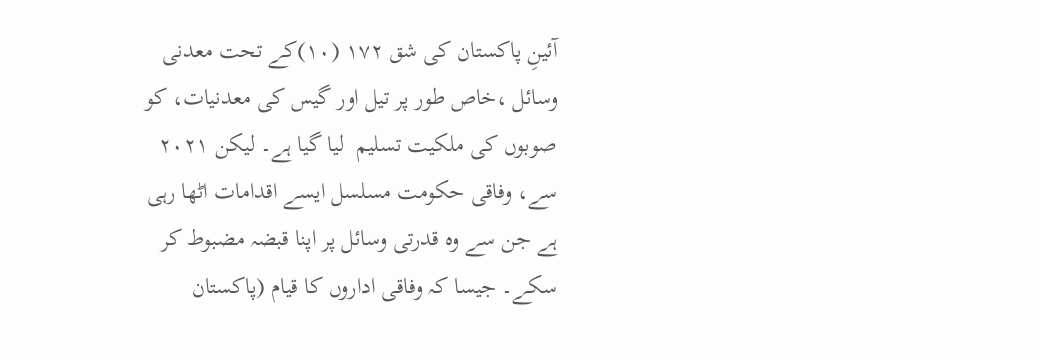آئینِ پاکستان کی شق ۱۷۲ (۱۰)کے تحت معدنی وسائل ،خاص طور پر تیل اور گیس کی معدنیات، کو صوبوں کی ملکیت تسلیم  لیا گیا ہے۔ لیکن ۲۰۲۱ سے، وفاقی حکومت مسلسل ایسے اقدامات اٹھا رہی ہے جن سے وہ قدرتی وسائل پر اپنا قبضہ مضبوط کر سکے۔ جیسا کہ وفاقی اداروں کا قیام (پاکستان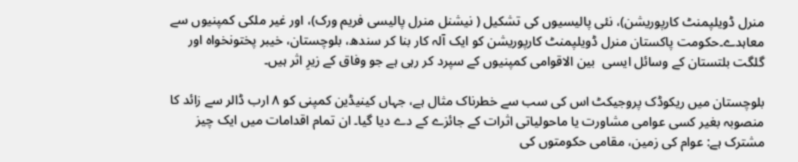منرل ڈویلپمنٹ کارپوریشن)، نئی پالیسیوں کی تشکیل ( نیشنل منرل پالیسی فریم ورک)، اور غیر ملکی کمپنیوں سے معاہدے۔حکومت پاکستان منرل ڈویلپمنٹ کارپوریشن کو ایک آلہ کار بنا کر سندھ، بلوچستان، خیبر پختونخواہ اور گلگت بلتستان کے وسائل ایسی  بین الاقوامی کمپنیوں کے سپرد کر رہی ہے جو وفاق کے زیرِ اثر ہیں۔

بلوچستان میں ریکوڈک پروجیکٹ اس کی سب سے خطرناک مثال ہے، جہاں کینیڈین کمپنی کو ۸ ارب ڈالر سے زائد کا منصوبہ بغیر کسی عوامی مشاورت یا ماحولیاتی اثرات کے جائزے کے دے دیا گیا۔ ان تمام اقدامات میں ایک چیز مشترک ہے: عوام کی زمین، مقامی حکومتوں کی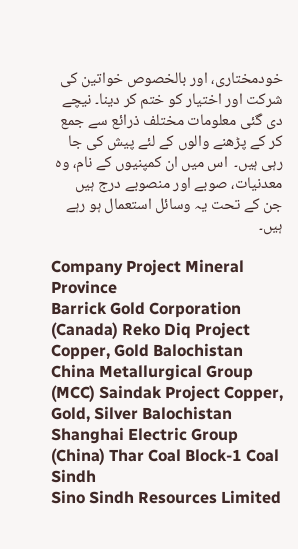خودمختاری، اور بالخصوص خواتین کی شرکت اور اختیار کو ختم کر دینا۔ نیچے دی گئی معلومات مختلف ذرائع سے جمع کر کے پڑھنے والوں کے لئے پیش کی جا رہی ہیں۔  اس میں ان کمپنیوں کے نام، وہ معدنیات، صوبے اور منصوبے درج ہیں جن کے تحت یہ وسائل استعمال ہو رہے ہیں۔

Company Project Mineral Province
Barrick Gold Corporation (Canada) Reko Diq Project Copper, Gold Balochistan
China Metallurgical Group (MCC) Saindak Project Copper, Gold, Silver Balochistan
Shanghai Electric Group (China) Thar Coal Block-1 Coal Sindh
Sino Sindh Resources Limited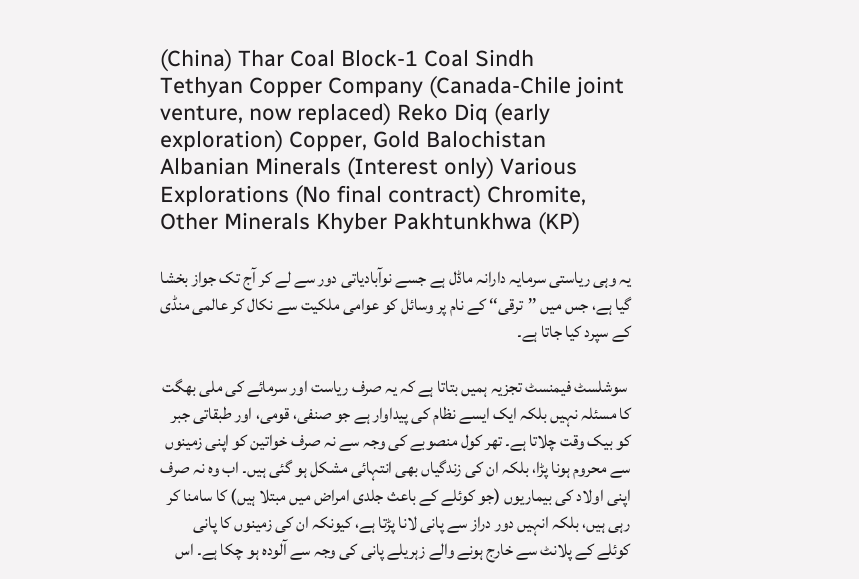(China) Thar Coal Block-1 Coal Sindh
Tethyan Copper Company (Canada-Chile joint venture, now replaced) Reko Diq (early exploration) Copper, Gold Balochistan
Albanian Minerals (Interest only) Various Explorations (No final contract) Chromite, Other Minerals Khyber Pakhtunkhwa (KP)

یہ وہی ریاستی سرمایہ دارانہ ماڈل ہے جسے نوآبادیاتی دور سے لے کر آج تک جواز بخشا گیا ہے، جس میں ’’ترقی‘‘ کے نام پر وسائل کو عوامی ملکیت سے نکال کر عالمی منڈی کے سپرد کیا جاتا ہے۔

 سوشلسٹ فیمنسٹ تجزیہ ہمیں بتاتا ہے کہ یہ صرف ریاست اور سرمائے کی ملی بھگت کا مسئلہ نہیں بلکہ ایک ایسے نظام کی پیداوار ہے جو صنفی، قومی، اور طبقاتی جبر کو بیک وقت چلاتا ہے۔ تھر کول منصوبے کی وجہ سے نہ صرف خواتین کو اپنی زمینوں سے محروم ہونا پڑا، بلکہ ان کی زندگیاں بھی انتہائی مشکل ہو گئی ہیں۔ اب وہ نہ صرف اپنی اولاد کی بیماریوں (جو کوئلے کے باعث جلدی امراض میں مبتلا ہیں) کا سامنا کر رہی ہیں، بلکہ انہیں دور دراز سے پانی لانا پڑتا ہے، کیونکہ ان کی زمینوں کا پانی کوئلے کے پلانٹ سے خارج ہونے والے زہریلے پانی کی وجہ سے آلودہ ہو چکا ہے۔ اس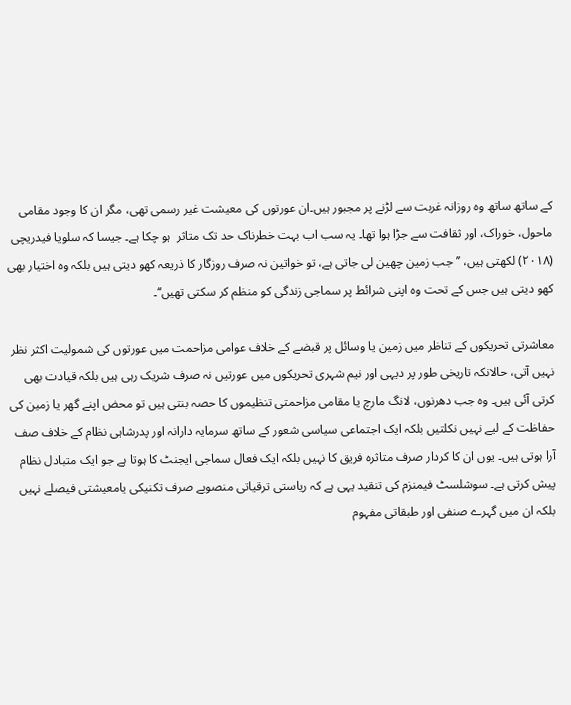کے ساتھ ساتھ وہ روزانہ غربت سے لڑنے پر مجبور ہیں۔ان عورتوں کی معیشت غیر رسمی تھی، مگر ان کا وجود مقامی ماحول، خوراک، اور ثقافت سے جڑا ہوا تھا۔ یہ سب اب بہت خطرناک حد تک متاثر  ہو چکا ہے۔ جیسا کہ سلویا فیدریچی   (۲۰۱۸) لکھتی ہیں، ’’جب زمین چھین لی جاتی ہے، تو خواتین نہ صرف روزگار کا ذریعہ کھو دیتی ہیں بلکہ وہ اختیار بھی کھو دیتی ہیں جس کے تحت وہ اپنی شرائط پر سماجی زندگی کو منظم کر سکتی تھیں‘‘۔

معاشرتی تحریکوں کے تناظر میں زمین یا وسائل پر قبضے کے خلاف عوامی مزاحمت میں عورتوں کی شمولیت اکثر نظر نہیں آتی، حالانکہ تاریخی طور پر دیہی اور نیم شہری تحریکوں میں عورتیں نہ صرف شریک رہی ہیں بلکہ قیادت بھی کرتی آئی ہیں۔ وہ جب دھرنوں، لانگ مارچ یا مقامی مزاحمتی تنظیموں کا حصہ بنتی ہیں تو محض اپنے گھر یا زمین کی حفاظت کے لیے نہیں نکلتیں بلکہ ایک اجتماعی سیاسی شعور کے ساتھ سرمایہ دارانہ اور پدرشاہی نظام کے خلاف صف آرا ہوتی ہیں۔ یوں ان کا کردار صرف متاثرہ فریق کا نہیں بلکہ ایک فعال سماجی ایجنٹ کا ہوتا ہے جو ایک متبادل نظام پیش کرتی ہے۔ سوشلسٹ فیمنزم کی تنقید یہی ہے کہ ریاستی ترقیاتی منصوبے صرف تکنیکی یامعیشتی فیصلے نہیں بلکہ ان میں گہرے صنفی اور طبقاتی مفہوم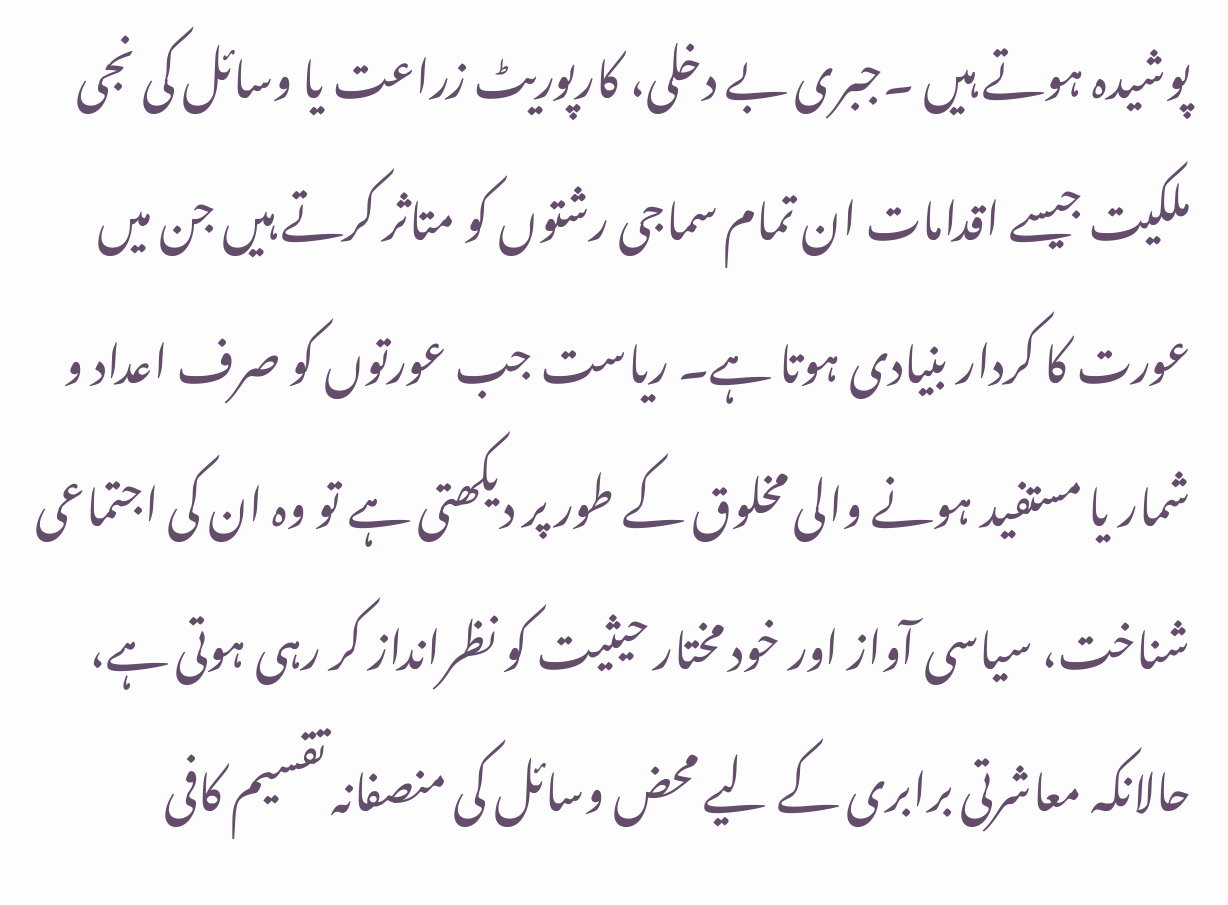پوشیدہ ہوتے ہیں ۔جبری بے دخلی، کارپوریٹ زراعت یا وسائل کی نجی ملکیت جیسے اقدامات ان تمام سماجی رشتوں کو متاثر کرتے ہیں جن میں عورت کا کردار بنیادی ہوتا ہے۔ ریاست جب عورتوں کو صرف اعداد و شمار یا مستفید ہونے والی مخلوق کے طور پر دیکھتی ہے تو وہ ان کی اجتماعی شناخت، سیاسی آواز اور خود مختار حیثیت کو نظرانداز کر رہی ہوتی ہے، حالانکہ معاشرتی برابری کے لیے محض وسائل کی منصفانہ تقسیم کافی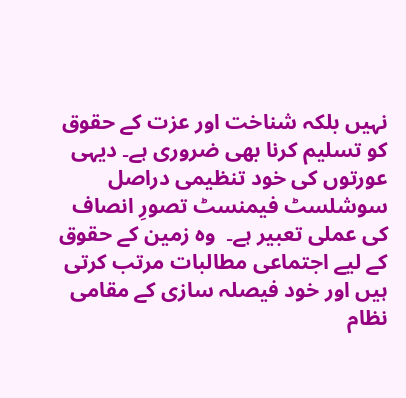نہیں بلکہ شناخت اور عزت کے حقوق کو تسلیم کرنا بھی ضروری ہے۔ دیہی عورتوں کی خود تنظیمی دراصل سوشلسٹ فیمنسٹ تصورِ انصاف کی عملی تعبیر ہے۔  وہ زمین کے حقوق کے لیے اجتماعی مطالبات مرتب کرتی ہیں اور خود فیصلہ سازی کے مقامی نظام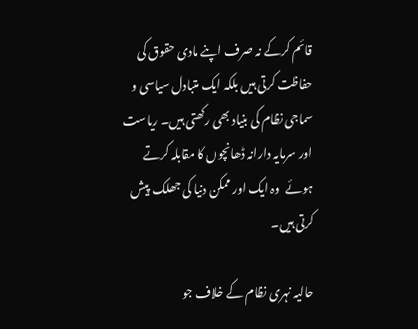قائم کرکے نہ صرف اپنے مادی حقوق کی حفاظت کرتی ہیں بلکہ ایک متبادل سیاسی و سماجی نظام کی بنیاد بھی رکھتی ہیں۔ ریاست اور سرمایہ دارانہ ڈھانچوں کا مقابلہ کرتے ہوئے  وہ ایک اور ممکن دنیا کی جھلک  پیش کرتی ہیں۔

حالیہ نہری نظام کے خلاف جو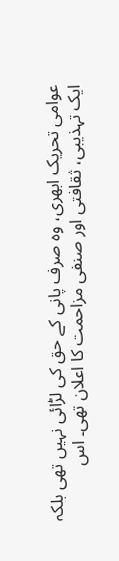عوامی تحریک ابھری، وہ صرف پانی کے حق کی لڑائی نہیں تھی بلکہ ایک تہذیبی، ثقافتی اور صنفی مزاحمت کا اعلان تھی۔ اس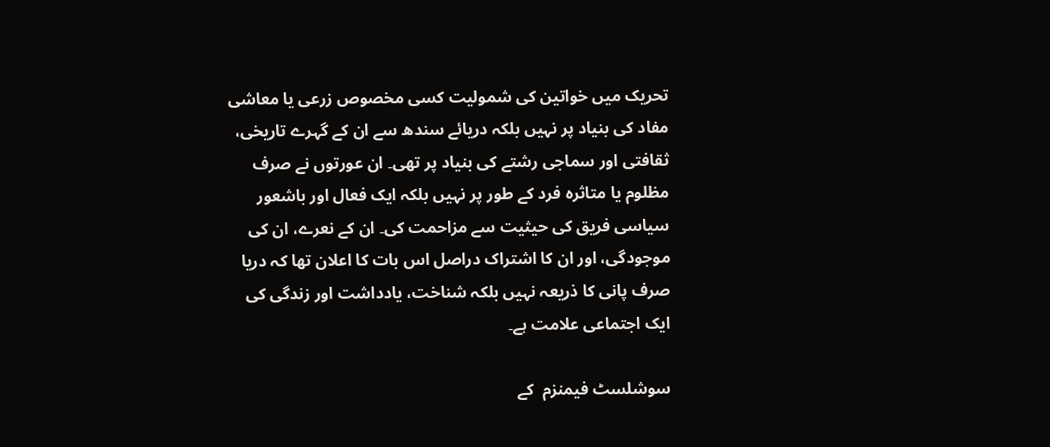تحریک میں خواتین کی شمولیت کسی مخصوص زرعی یا معاشی مفاد کی بنیاد پر نہیں بلکہ دریائے سندھ سے ان کے گہرے تاریخی، ثقافتی اور سماجی رشتے کی بنیاد پر تھی۔ ان عورتوں نے صرف مظلوم یا متاثرہ فرد کے طور پر نہیں بلکہ ایک فعال اور باشعور سیاسی فریق کی حیثیت سے مزاحمت کی۔ ان کے نعرے، ان کی موجودگی، اور ان کا اشتراک دراصل اس بات کا اعلان تھا کہ دریا صرف پانی کا ذریعہ نہیں بلکہ شناخت، یادداشت اور زندگی کی ایک اجتماعی علامت ہے۔

سوشلسٹ فیمنزم  کے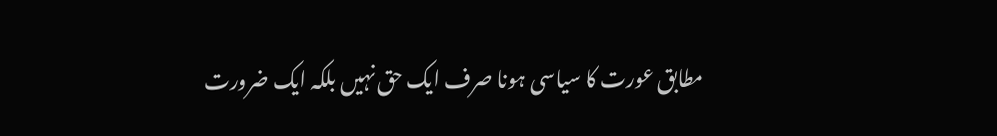مطابق عورت کا سیاسی ہونا صرف ایک حق نہیں بلکہ ایک ضرورت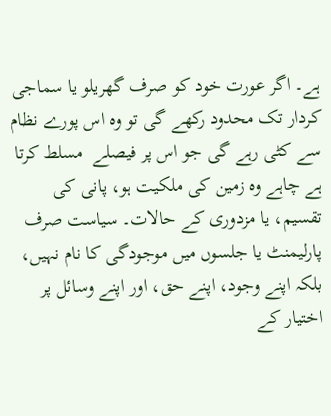ہے۔ اگر عورت خود کو صرف گھریلو یا سماجی کردار تک محدود رکھے گی تو وہ اس پورے نظام سے کٹی رہے گی جو اس پر فیصلے  مسلط کرتا ہے چاہے وہ زمین کی ملکیت ہو، پانی کی تقسیم، یا مزدوری کے حالات۔ سیاست صرف پارلیمنٹ یا جلسوں میں موجودگی کا نام نہیں، بلکہ اپنے وجود، اپنے حق، اور اپنے وسائل پر اختیار کے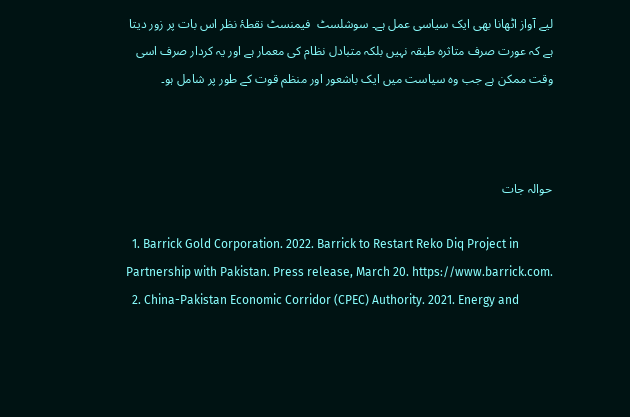لیے آواز اٹھانا بھی ایک سیاسی عمل ہے۔ سوشلسٹ  فیمنسٹ نقطۂ نظر اس بات پر زور دیتا ہے کہ عورت صرف متاثرہ طبقہ نہیں بلکہ متبادل نظام کی معمار ہے اور یہ کردار صرف اسی وقت ممکن ہے جب وہ سیاست میں ایک باشعور اور منظم قوت کے طور پر شامل ہو۔



حوالہ جات

  1. Barrick Gold Corporation. 2022. Barrick to Restart Reko Diq Project in Partnership with Pakistan. Press release, March 20. https://www.barrick.com.
  2. China-Pakistan Economic Corridor (CPEC) Authority. 2021. Energy and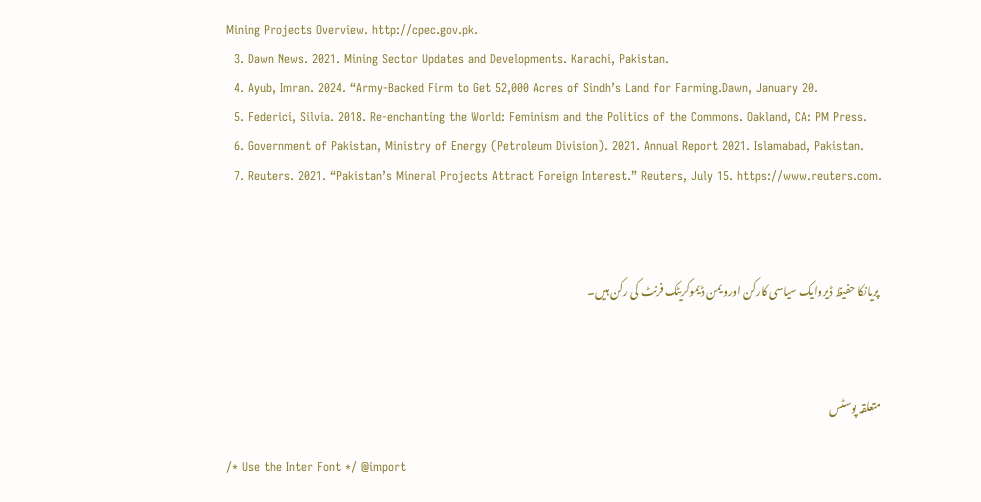Mining Projects Overview. http://cpec.gov.pk.
  3. Dawn News. 2021. Mining Sector Updates and Developments. Karachi, Pakistan.
  4. Ayub, Imran. 2024. “Army-Backed Firm to Get 52,000 Acres of Sindh’s Land for Farming.Dawn, January 20.
  5. Federici, Silvia. 2018. Re-enchanting the World: Feminism and the Politics of the Commons. Oakland, CA: PM Press.
  6. Government of Pakistan, Ministry of Energy (Petroleum Division). 2021. Annual Report 2021. Islamabad, Pakistan.
  7. Reuters. 2021. “Pakistan’s Mineral Projects Attract Foreign Interest.” Reuters, July 15. https://www.reuters.com.



 پریانکا حفیظ ڈیروایک سیاسی کارکن اورویمن ڈیموکریٹک فرنٹ کی رکن ہیں۔



متعلقہ پوسٹس

/* Use the Inter Font */ @import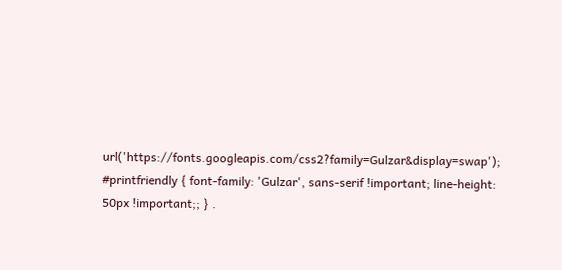url('https://fonts.googleapis.com/css2?family=Gulzar&display=swap'); #printfriendly { font-family: 'Gulzar', sans-serif !important; line-height: 50px !important;; } .